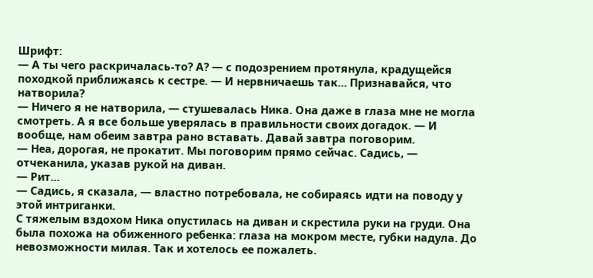Шрифт:
— А ты чего раскричалась-то? А? — с подозрением протянула, крадущейся походкой приближаясь к сестре. — И нервничаешь так… Признавайся, что натворила?
— Ничего я не натворила, — стушевалась Ника. Она даже в глаза мне не могла смотреть. А я все больше уверялась в правильности своих догадок. — И вообще, нам обеим завтра рано вставать. Давай завтра поговорим.
— Неа, дорогая, не прокатит. Мы поговорим прямо сейчас. Садись, — отчеканила, указав рукой на диван.
— Рит…
— Садись, я сказала, — властно потребовала, не собираясь идти на поводу у этой интриганки.
С тяжелым вздохом Ника опустилась на диван и скрестила руки на груди. Она была похожа на обиженного ребенка: глаза на мокром месте, губки надула. До невозможности милая. Так и хотелось ее пожалеть.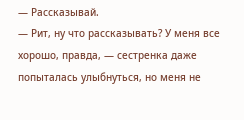— Рассказывай.
— Рит, ну что рассказывать? У меня все хорошо, правда, — сестренка даже попыталась улыбнуться, но меня не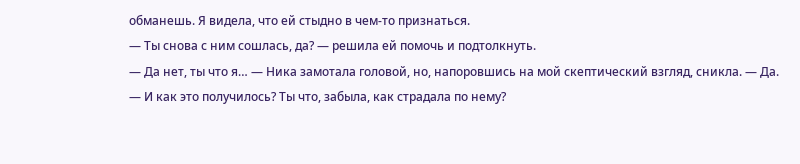обманешь. Я видела, что ей стыдно в чем-то признаться.
— Ты снова с ним сошлась, да? — решила ей помочь и подтолкнуть.
— Да нет, ты что я… — Ника замотала головой, но, напоровшись на мой скептический взгляд, сникла. — Да.
— И как это получилось? Ты что, забыла, как страдала по нему?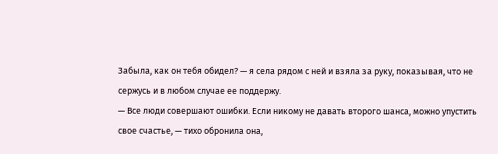Забыла, как он тебя обидел? — я села рядом с ней и взяла за руку, показывая, что не сержусь и в любом случае ее поддержу.
— Все люди совершают ошибки. Если никому не давать второго шанса, можно упустить свое счастье, — тихо обронила она,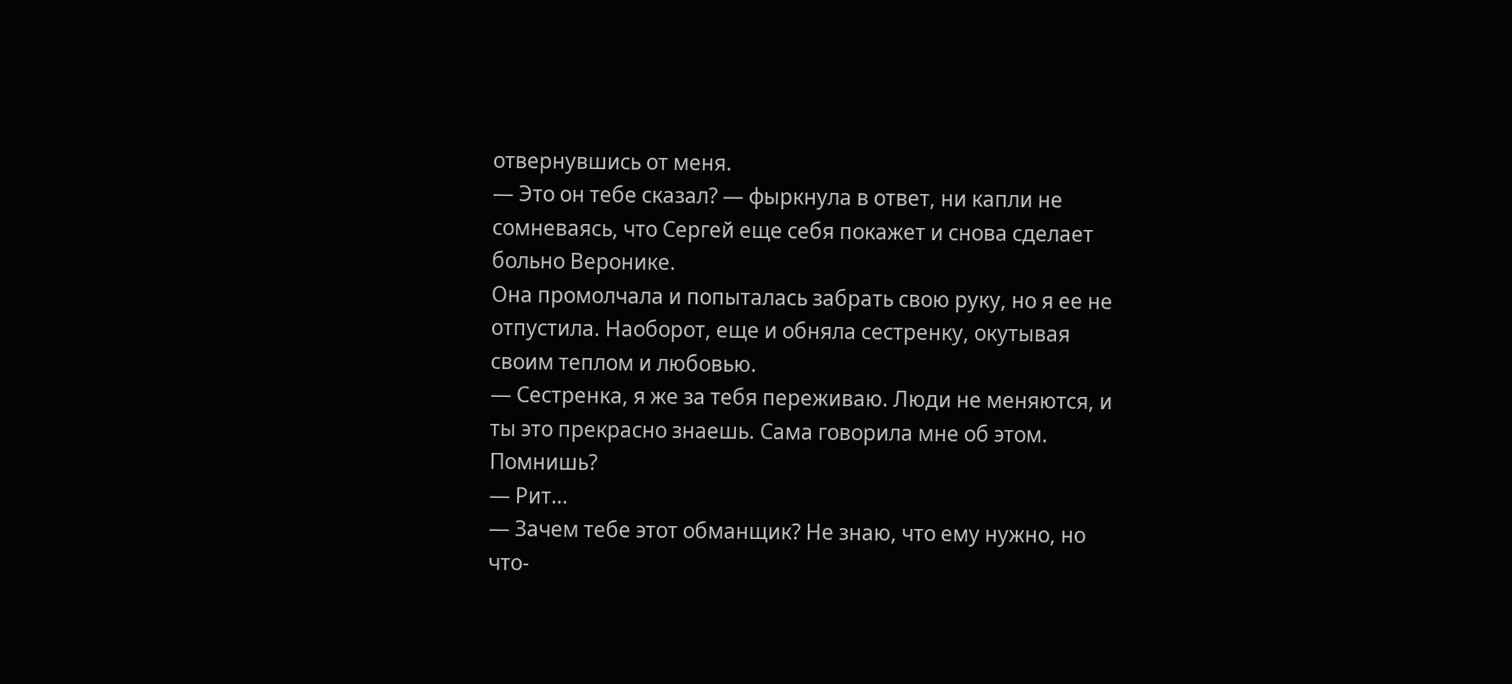отвернувшись от меня.
— Это он тебе сказал? — фыркнула в ответ, ни капли не сомневаясь, что Сергей еще себя покажет и снова сделает больно Веронике.
Она промолчала и попыталась забрать свою руку, но я ее не отпустила. Наоборот, еще и обняла сестренку, окутывая своим теплом и любовью.
— Сестренка, я же за тебя переживаю. Люди не меняются, и ты это прекрасно знаешь. Сама говорила мне об этом. Помнишь?
— Рит…
— Зачем тебе этот обманщик? Не знаю, что ему нужно, но что-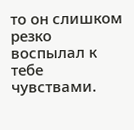то он слишком резко воспылал к тебе чувствами.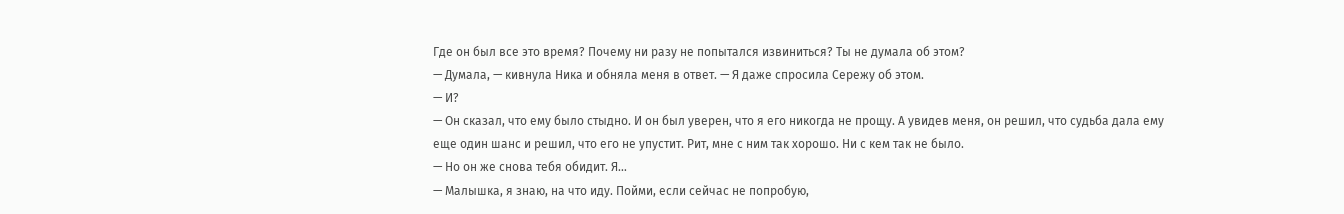Где он был все это время? Почему ни разу не попытался извиниться? Ты не думала об этом?
— Думала, — кивнула Ника и обняла меня в ответ. — Я даже спросила Сережу об этом.
— И?
— Он сказал, что ему было стыдно. И он был уверен, что я его никогда не прощу. А увидев меня, он решил, что судьба дала ему еще один шанс и решил, что его не упустит. Рит, мне с ним так хорошо. Ни с кем так не было.
— Но он же снова тебя обидит. Я…
— Малышка, я знаю, на что иду. Пойми, если сейчас не попробую,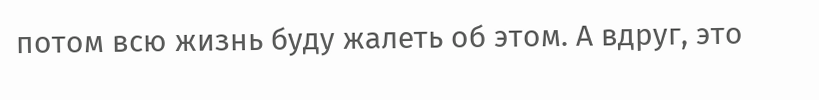потом всю жизнь буду жалеть об этом. А вдруг, это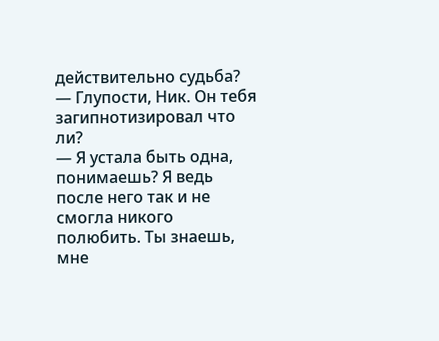действительно судьба?
— Глупости, Ник. Он тебя загипнотизировал что ли?
— Я устала быть одна, понимаешь? Я ведь после него так и не смогла никого полюбить. Ты знаешь, мне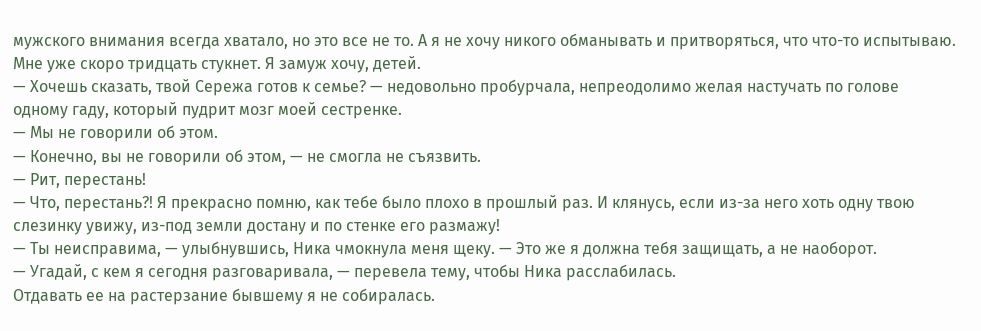мужского внимания всегда хватало, но это все не то. А я не хочу никого обманывать и притворяться, что что-то испытываю. Мне уже скоро тридцать стукнет. Я замуж хочу, детей.
— Хочешь сказать, твой Сережа готов к семье? — недовольно пробурчала, непреодолимо желая настучать по голове одному гаду, который пудрит мозг моей сестренке.
— Мы не говорили об этом.
— Конечно, вы не говорили об этом, — не смогла не съязвить.
— Рит, перестань!
— Что, перестань?! Я прекрасно помню, как тебе было плохо в прошлый раз. И клянусь, если из-за него хоть одну твою слезинку увижу, из-под земли достану и по стенке его размажу!
— Ты неисправима, — улыбнувшись, Ника чмокнула меня щеку. — Это же я должна тебя защищать, а не наоборот.
— Угадай, с кем я сегодня разговаривала, — перевела тему, чтобы Ника расслабилась.
Отдавать ее на растерзание бывшему я не собиралась.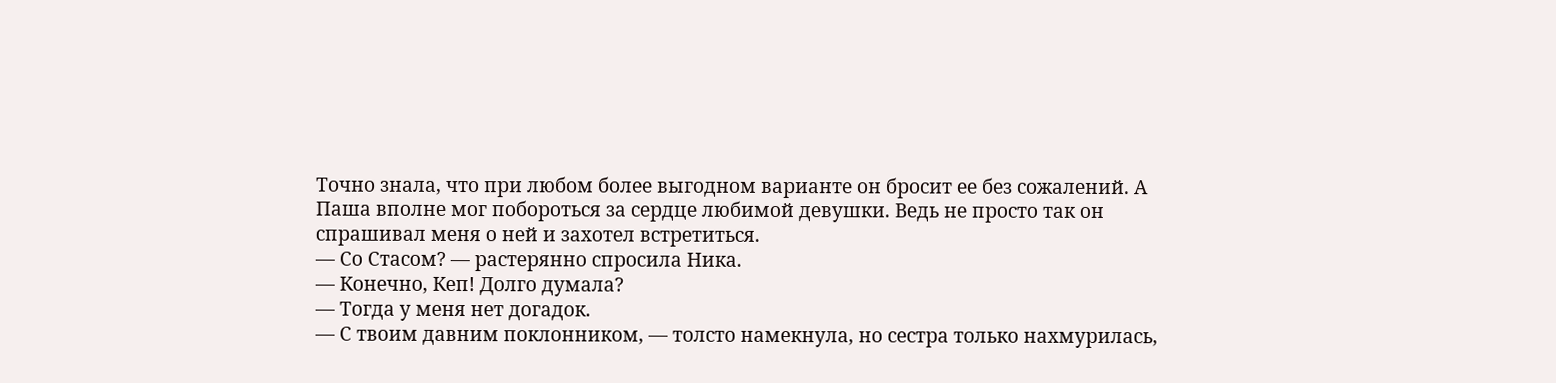Точно знала, что при любом более выгодном варианте он бросит ее без сожалений. А Паша вполне мог побороться за сердце любимой девушки. Ведь не просто так он спрашивал меня о ней и захотел встретиться.
— Со Стасом? — растерянно спросила Ника.
— Конечно, Кеп! Долго думала?
— Тогда у меня нет догадок.
— С твоим давним поклонником, — толсто намекнула, но сестра только нахмурилась,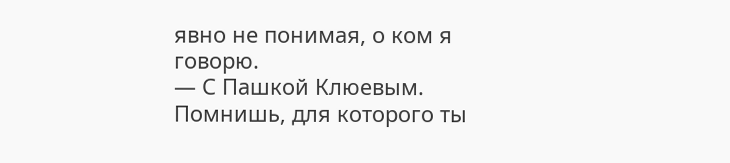явно не понимая, о ком я говорю.
— С Пашкой Клюевым. Помнишь, для которого ты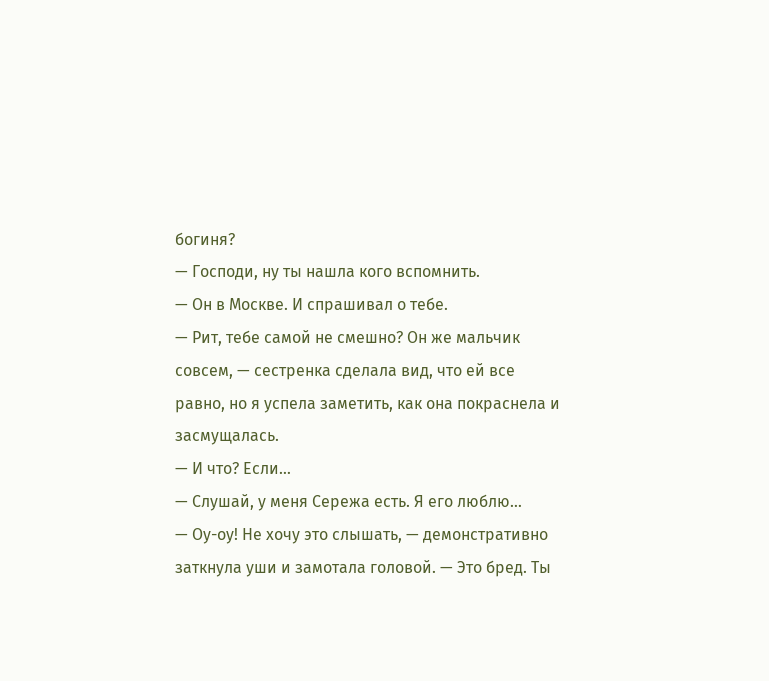богиня?
— Господи, ну ты нашла кого вспомнить.
— Он в Москве. И спрашивал о тебе.
— Рит, тебе самой не смешно? Он же мальчик совсем, — сестренка сделала вид, что ей все равно, но я успела заметить, как она покраснела и засмущалась.
— И что? Если…
— Слушай, у меня Сережа есть. Я его люблю…
— Оу-оу! Не хочу это слышать, — демонстративно заткнула уши и замотала головой. — Это бред. Ты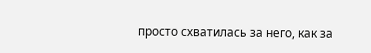просто схватилась за него, как за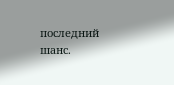последний шанс.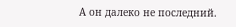А он далеко не последний.